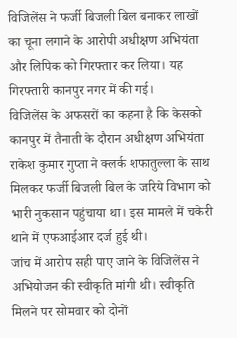विजिलेंस ने फर्जी बिजली बिल बनाकर लाखों का चूना लगाने के आरोपी अधीक्षण अभियंता और लिपिक को गिरफ्तार कर लिया। यह गिरफ्तारी कानपुर नगर में की गई।
विजिलेंस के अफसरों का कहना है कि केसको कानपुर में तैनाती के दौरान अधीक्षण अभियंता राकेश कुमार गुप्ता ने क्लर्क शफातुल्ला के साथ मिलकर फर्जी बिजली बिल के जरिये विभाग को भारी नुकसान पहुंचाया था। इस मामले में चकेरी थाने में एफआईआर दर्ज हुई थी।
जांच में आरोप सही पाए जाने के विजिलेंस ने अभियोजन की स्वीकृति मांगी थी। स्वीकृति मिलने पर सोमवार को दोनों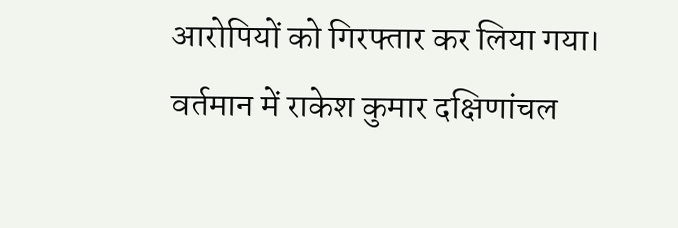आरोपियों को गिरफ्तार कर लिया गया।
वर्तमान में राकेश कुमार दक्षिणांचल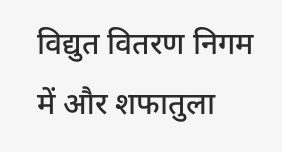विद्युत वितरण निगम में और शफातुला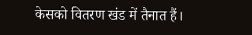केसको वितरण खंड में तैनात हैं।